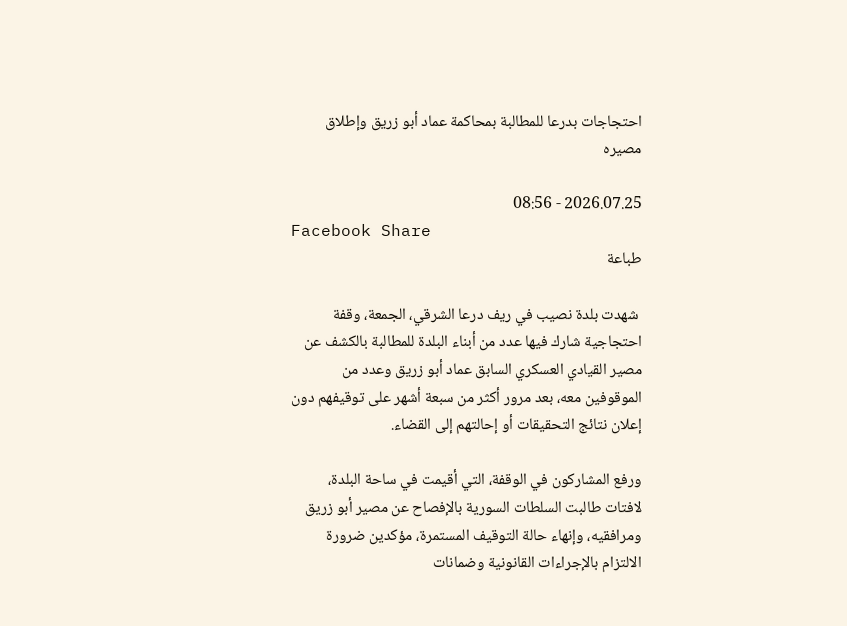احتجاجات بدرعا للمطالبة بمحاكمة عماد أبو زريق وإطلاق مصيره

2026.07.25 - 08:56
Facebook Share
طباعة

 شهدت بلدة نصيب في ريف درعا الشرقي، الجمعة، وقفة احتجاجية شارك فيها عدد من أبناء البلدة للمطالبة بالكشف عن مصير القيادي العسكري السابق عماد أبو زريق وعدد من الموقوفين معه، بعد مرور أكثر من سبعة أشهر على توقيفهم دون إعلان نتائج التحقيقات أو إحالتهم إلى القضاء.

ورفع المشاركون في الوقفة، التي أقيمت في ساحة البلدة، لافتات طالبت السلطات السورية بالإفصاح عن مصير أبو زريق ومرافقيه، وإنهاء حالة التوقيف المستمرة، مؤكدين ضرورة الالتزام بالإجراءات القانونية وضمانات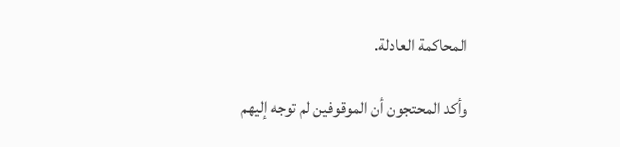المحاكمة العادلة.

وأكد المحتجون أن الموقوفين لم توجه إليهم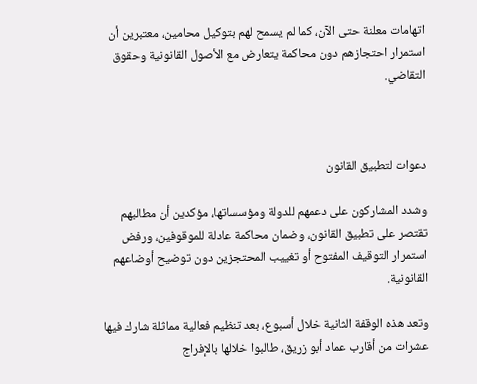اتهامات معلنة حتى الآن، كما لم يسمح لهم بتوكيل محامين، معتبرين أن استمرار احتجازهم دون محاكمة يتعارض مع الأصول القانونية وحقوق التقاضي.



دعوات لتطبيق القانون

وشدد المشاركون على دعمهم للدولة ومؤسساتها، مؤكدين أن مطالبهم تقتصر على تطبيق القانون، وضمان محاكمة عادلة للموقوفين، ورفض استمرار التوقيف المفتوح أو تغييب المحتجزين دون توضيح أوضاعهم القانونية.

وتعد هذه الوقفة الثانية خلال أسبوع، بعد تنظيم فعالية مماثلة شارك فيها عشرات من أقارب عماد أبو زريق، طالبوا خلالها بالإفراج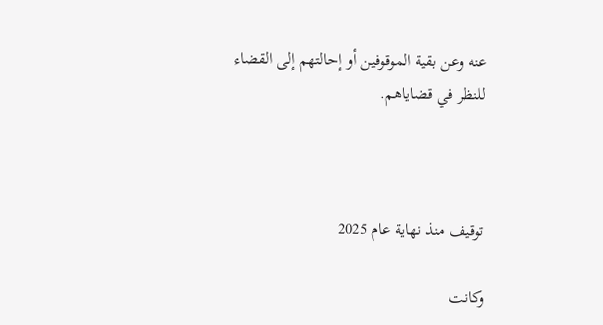عنه وعن بقية الموقوفين أو إحالتهم إلى القضاء للنظر في قضاياهم.



توقيف منذ نهاية عام 2025

وكانت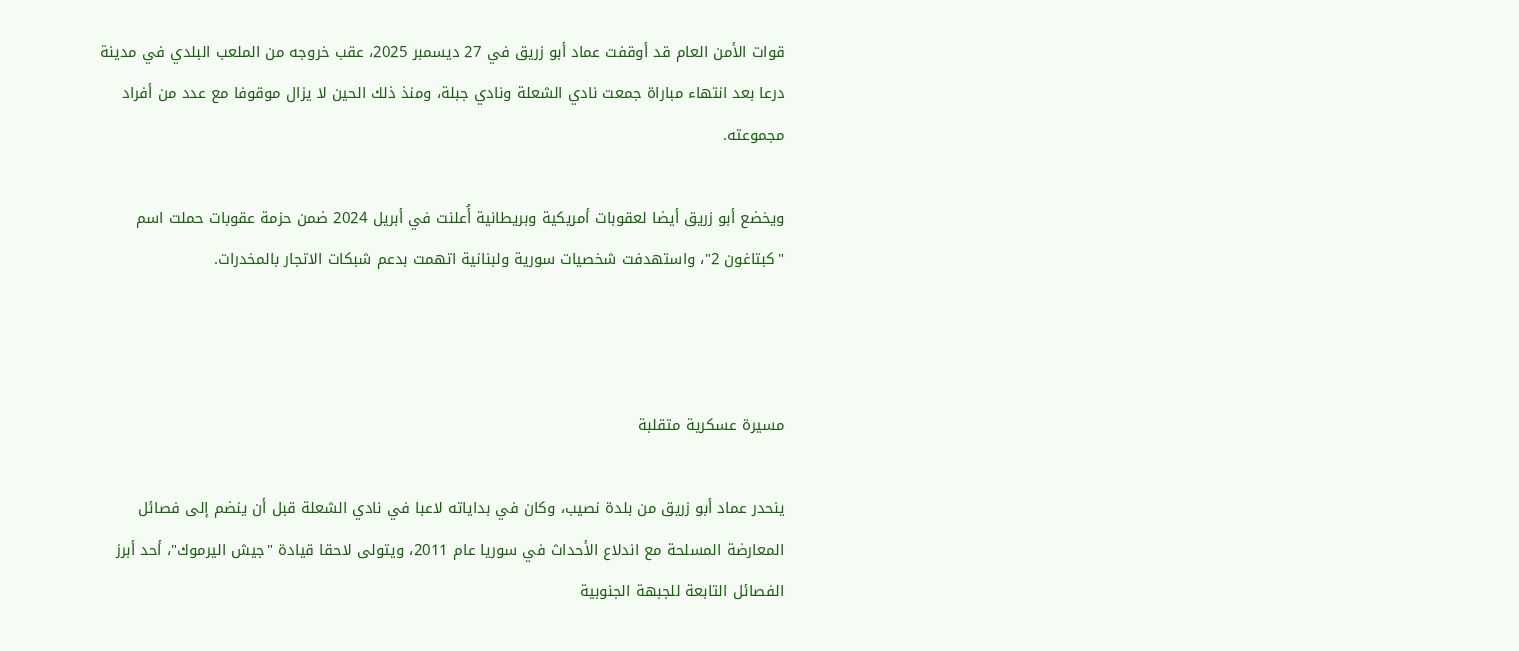قوات الأمن العام قد أوقفت عماد أبو زريق في 27 ديسمبر 2025، عقب خروجه من الملعب البلدي في مدينة درعا بعد انتهاء مباراة جمعت نادي الشعلة ونادي جبلة، ومنذ ذلك الحين لا يزال موقوفا مع عدد من أفراد مجموعته.

ويخضع أبو زريق أيضا لعقوبات أمريكية وبريطانية أُعلنت في أبريل 2024 ضمن حزمة عقوبات حملت اسم "كبتاغون 2"، واستهدفت شخصيات سورية ولبنانية اتهمت بدعم شبكات الاتجار بالمخدرات.



مسيرة عسكرية متقلبة

ينحدر عماد أبو زريق من بلدة نصيب، وكان في بداياته لاعبا في نادي الشعلة قبل أن ينضم إلى فصائل المعارضة المسلحة مع اندلاع الأحداث في سوريا عام 2011، ويتولى لاحقا قيادة "جيش اليرموك"، أحد أبرز الفصائل التابعة للجبهة الجنوبية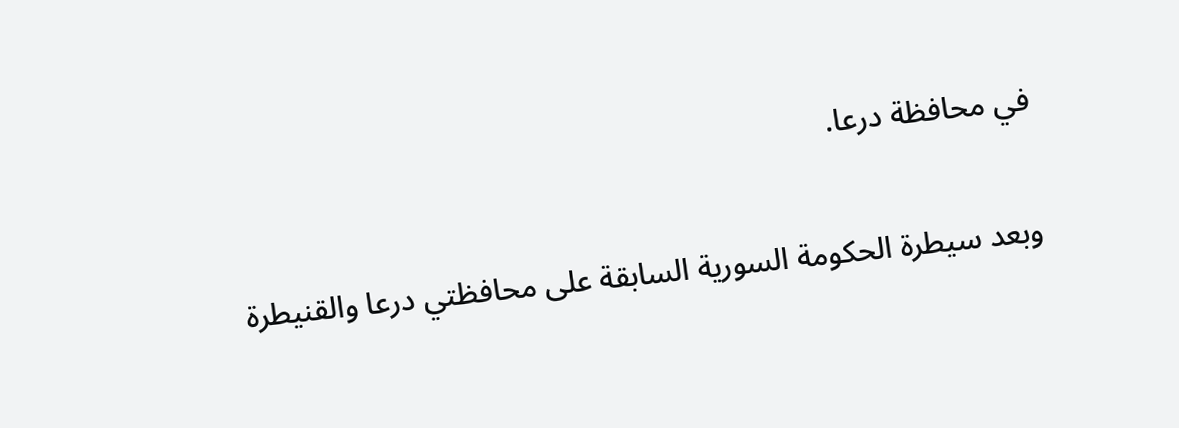في محافظة درعا.

وبعد سيطرة الحكومة السورية السابقة على محافظتي درعا والقنيطرة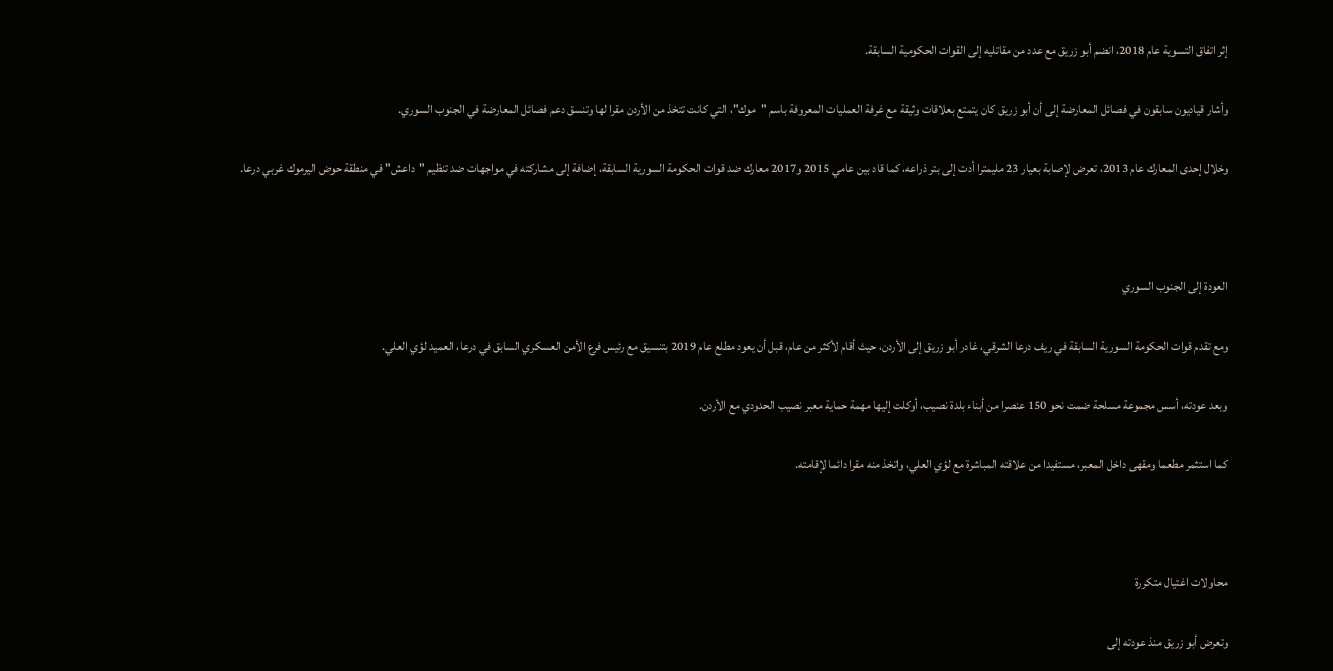إثر اتفاق التسوية عام 2018، انضم أبو زريق مع عدد من مقاتليه إلى القوات الحكومية السابقة.

وأشار قياديون سابقون في فصائل المعارضة إلى أن أبو زريق كان يتمتع بعلاقات وثيقة مع غرفة العمليات المعروفة باسم "موك"، التي كانت تتخذ من الأردن مقرا لها وتنسق دعم فصائل المعارضة في الجنوب السوري.

وخلال إحدى المعارك عام 2013، تعرض لإصابة بعيار 23 مليمترا أدت إلى بتر ذراعه، كما قاد بين عامي 2015 و2017 معارك ضد قوات الحكومة السورية السابقة، إضافة إلى مشاركته في مواجهات ضد تنظيم "داعش" في منطقة حوض اليرموك غربي درعا.



العودة إلى الجنوب السوري

ومع تقدم قوات الحكومة السورية السابقة في ريف درعا الشرقي، غادر أبو زريق إلى الأردن، حيث أقام لأكثر من عام، قبل أن يعود مطلع عام 2019 بتنسيق مع رئيس فرع الأمن العسكري السابق في درعا، العميد لؤي العلي.

وبعد عودته، أسس مجموعة مسلحة ضمت نحو 150 عنصرا من أبناء بلدة نصيب، أوكلت إليها مهمة حماية معبر نصيب الحدودي مع الأردن.

كما استثمر مطعما ومقهى داخل المعبر، مستفيدا من علاقته المباشرة مع لؤي العلي، واتخذ منه مقرا دائما لإقامته.



محاولات اغتيال متكررة

وتعرض أبو زريق منذ عودته إلى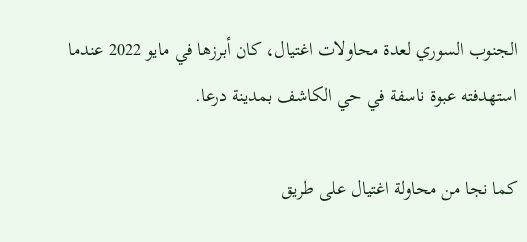الجنوب السوري لعدة محاولات اغتيال، كان أبرزها في مايو 2022 عندما استهدفته عبوة ناسفة في حي الكاشف بمدينة درعا.

كما نجا من محاولة اغتيال على طريق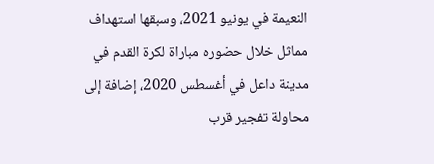النعيمة في يونيو 2021، وسبقها استهداف مماثل خلال حضوره مباراة لكرة القدم في مدينة داعل في أغسطس 2020، إضافة إلى محاولة تفجير قرب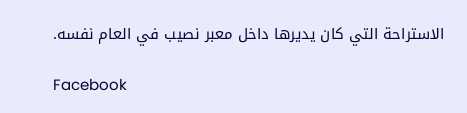الاستراحة التي كان يديرها داخل معبر نصيب في العام نفسه.

Facebook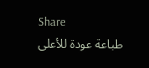Share
طباعة عودة للأعلى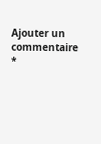Ajouter un commentaire
*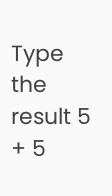Type the result 5 + 5